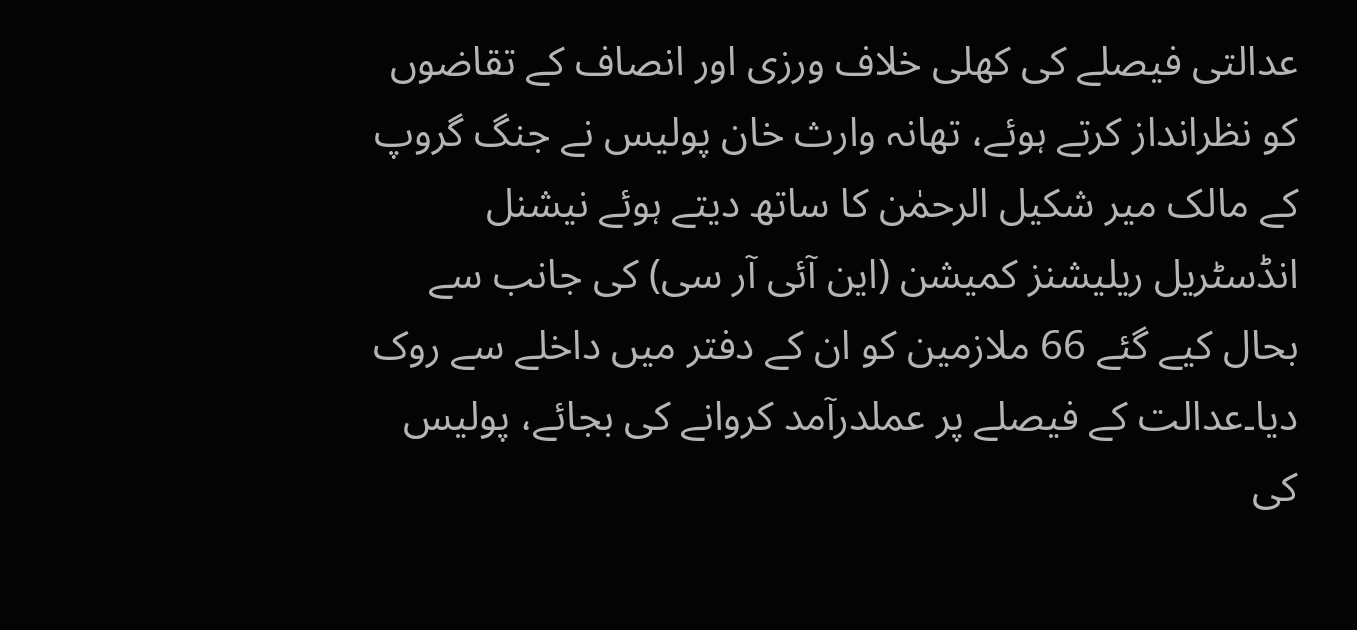عدالتی فیصلے کی کھلی خلاف ورزی اور انصاف کے تقاضوں کو نظرانداز کرتے ہوئے، تھانہ وارث خان پولیس نے جنگ گروپ کے مالک میر شکیل الرحمٰن کا ساتھ دیتے ہوئے نیشنل انڈسٹریل ریلیشنز کمیشن (این آئی آر سی) کی جانب سے بحال کیے گئے 66 ملازمین کو ان کے دفتر میں داخلے سے روک دیا۔عدالت کے فیصلے پر عملدرآمد کروانے کی بجائے، پولیس کی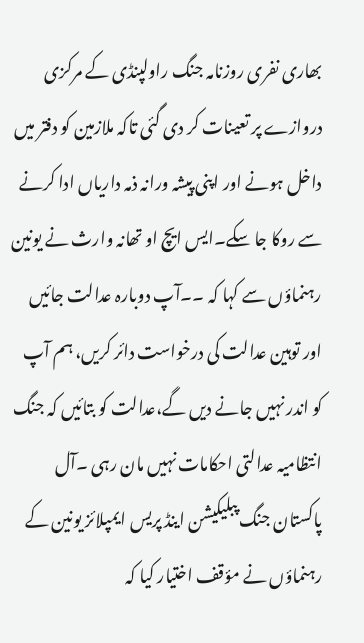بھاری نفری روزنامہ جنگ راولپنڈی کے مرکزی دروازے پر تعینات کر دی گئی تاکہ ملازمین کو دفتر میں داخل ہونے اور اپنی پیشہ ورانہ ذمہ داریاں ادا کرنے سے روکا جا سکے۔ایس ایچ او تھانہ وارث نے یونین رہنماؤں سے کہا کہ ۔۔آپ دوبارہ عدالت جائیں اور توہین عدالت کی درخواست دائر کریں، ہم آپ کو اندر نہیں جانے دیں گے،عدالت کو بتائیں کہ جنگ انتظامیہ عدالتی احکامات نہیں مان رہی ۔آل پاکستان جنگ پبلیکیشن اینڈ پریس ایمپلائز یونین کے رہنماؤں نے مؤقف اختیار کیا کہ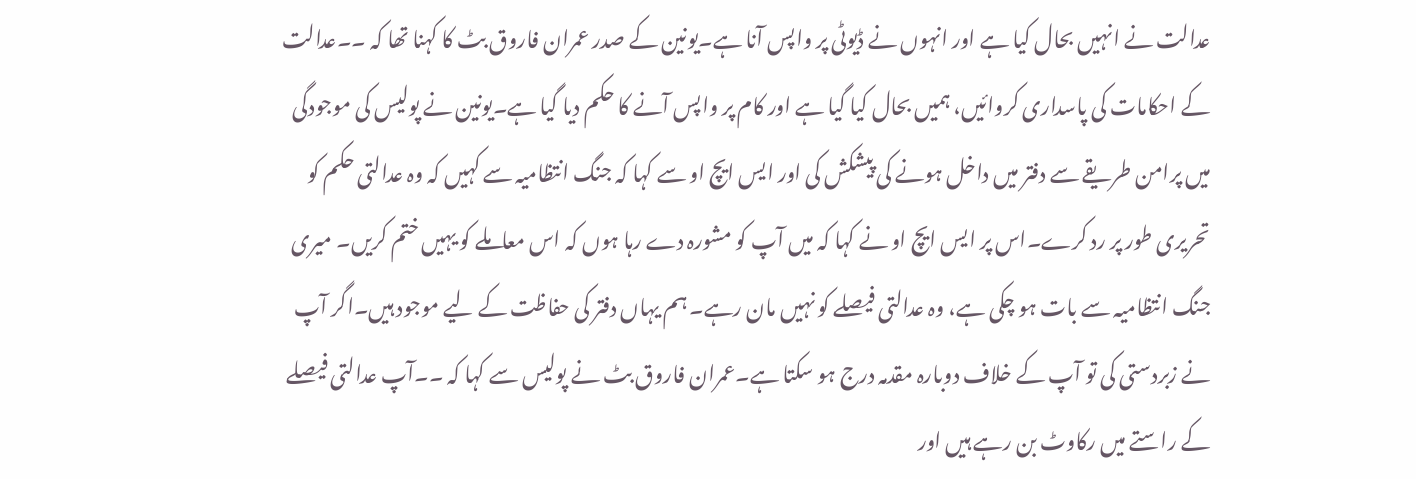عدالت نے انہیں بحال کیا ہے اور انہوں نے ڈیوٹی پر واپس آنا ہے۔یونین کے صدر عمران فاروق بٹ کا کہنا تھا کہ ۔۔عدالت کے احکامات کی پاسداری کروائیں، ہمیں بحال کیا گیا ہے اور کام پر واپس آنے کا حکم دیا گیا ہے۔یونین نے پولیس کی موجودگی میں پرامن طریقے سے دفتر میں داخل ہونے کی پیشکش کی اور ایس ایچ او سے کہا کہ جنگ انتظامیہ سے کہیں کہ وہ عدالتی حکم کو تحریری طور پر رد کرے۔اس پر ایس ایچ او نے کہا کہ میں آپ کو مشورہ دے رہا ہوں کہ اس معاملے کو یہیں ختم کریں۔ میری جنگ انتظامیہ سے بات ہو چکی ہے، وہ عدالتی فیصلے کو نہیں مان رہے۔ ہم یہاں دفتر کی حفاظت کے لیے موجود ہیں۔اگر آپ نے زبردستی کی تو آپ کے خلاف دوبارہ مقدمہ درج ہو سکتا ہے۔عمران فاروق بٹ نے پولیس سے کہا کہ ۔۔آپ عدالتی فیصلے کے راستے میں رکاوٹ بن رہے ہیں اور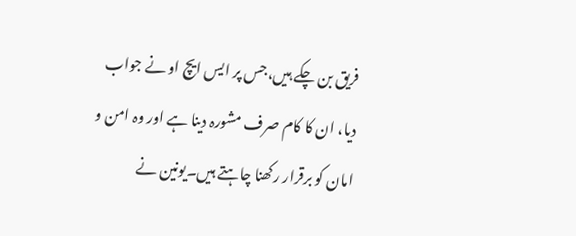فریق بن چکے ہیں،جس پر ایس ایچ او نے جواب دیا، ان کا کام صرف مشورہ دینا ہے اور وہ امن و امان کو برقرار رکھنا چاہتے ہیں۔یونین نے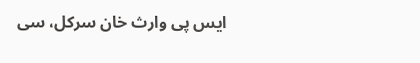ایس پی وارث خان سرکل، سی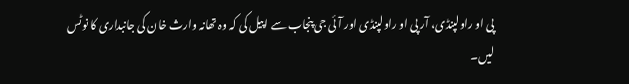پی او راولپنڈی، آر پی او راولپنڈی اور آئی جی پنجاب سے اپیل کی کہ وہ تھانہ وارث خان کی جانبداری کا نوٹس لیں۔